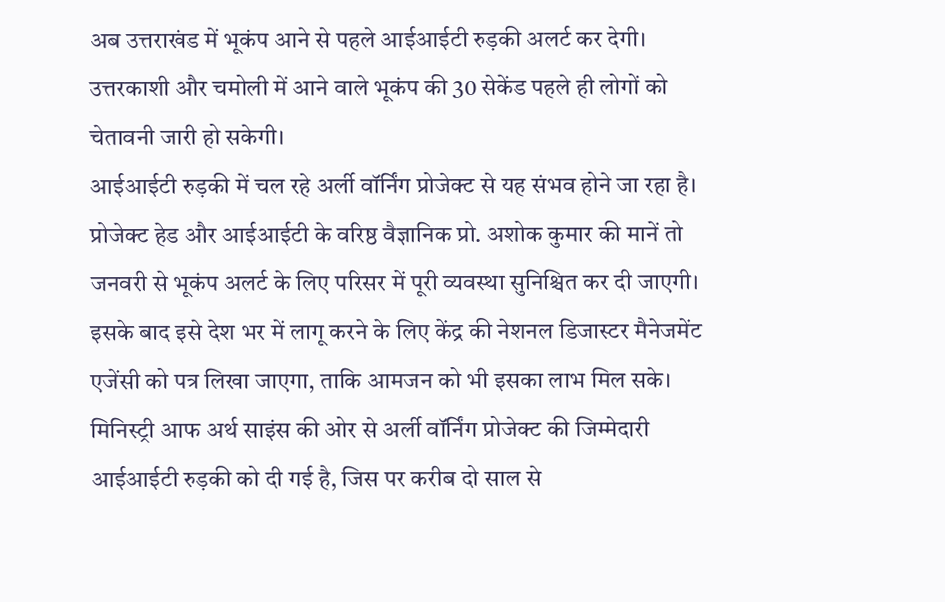अब उत्तराखंड में भूकंप आने से पहले आईआईटी रुड़की अलर्ट कर देगी। उत्तरकाशी और चमोली में आने वाले भूकंप की 30 सेकेंड पहले ही लोगों को चेतावनी जारी हो सकेगी।
आईआईटी रुड़की में चल रहे अर्ली वॉर्निंग प्रोजेक्ट से यह संभव होने जा रहा है। प्रोजेक्ट हेड और आईआईटी के वरिष्ठ वैज्ञानिक प्रो. अशोक कुमार की मानें तो जनवरी से भूकंप अलर्ट के लिए परिसर में पूरी व्यवस्था सुनिश्चित कर दी जाएगी। इसके बाद इसे देश भर में लागू करने के लिए केंद्र की नेशनल डिजास्टर मैनेजमेंट एजेंसी को पत्र लिखा जाएगा, ताकि आमजन को भी इसका लाभ मिल सके।
मिनिस्ट्री आफ अर्थ साइंस की ओर से अर्ली वॉर्निंग प्रोजेक्ट की जिम्मेदारी आईआईटी रुड़की को दी गई है, जिस पर करीब दो साल से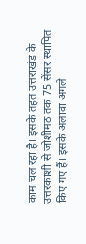काम चल रहा है। इसके तहत उत्तराखंड के उत्तरकाशी से जोशीमठ तक 75 सेंसर स्थापित किए गए हैं। इसके अलावा अगले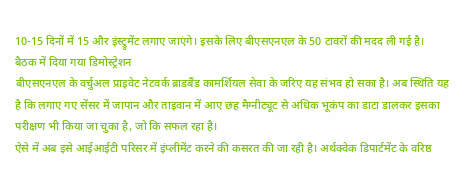10-15 दिनों में 15 और इंस्ट्रुमेंट लगाए जाएंगे। इसके लिए बीएसएनएल के 50 टावरों की मदद ली गई है।
बैठक में दिया गया डिमोस्ट्रेशन
बीएसएनएल के वर्चुअल प्राइवेट नेटवर्क ब्राडबैंड कामर्शियल सेवा के जरिए यह संभव हो सका है। अब स्थिति यह है कि लगाए गए सेंसर में जापान और ताइवान में आए छह मैग्नीट्यूट से अधिक भूकंप का डाटा डालकर इसका परीक्षण भी किया जा चुका है, जो कि सफल रहा है।
ऐसे में अब इसे आईआईटी परिसर में इंप्लीमेंट करने की कसरत की जा रही है। अर्थक्वेक डिपार्टमेंट के वरिष्ठ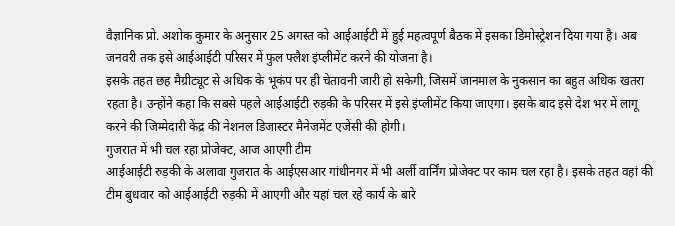वैज्ञानिक प्रो. अशोक कुमार के अनुसार 25 अगस्त को आईआईटी में हुई महत्वपूर्ण बैठक में इसका डिमोस्ट्रेशन दिया गया है। अब जनवरी तक इसे आईआईटी परिसर में फुल फ्लैश इंप्लीमेंट करने की योजना है।
इसके तहत छह मैग्रीट्यूट से अधिक के भूकंप पर ही चेतावनी जारी हो सकेगी, जिसमें जानमाल के नुकसान का बहुत अधिक खतरा रहता है। उन्होंने कहा कि सबसे पहले आईआईटी रुड़की के परिसर में इसे इंप्लीमेंट किया जाएगा। इसके बाद इसे देश भर में लागू करने की जिम्मेदारी केंद्र की नेशनल डिजास्टर मैनेजमेंट एजेंसी की होगी।
गुजरात में भी चल रहा प्रोजेक्ट, आज आएगी टीम
आईआईटी रुड़की के अलावा गुजरात के आईएसआर गांधीनगर में भी अर्ली वार्निंग प्रोजेक्ट पर काम चल रहा है। इसके तहत वहां की टीम बुधवार को आईआईटी रुड़की में आएगी और यहां चल रहे कार्य के बारे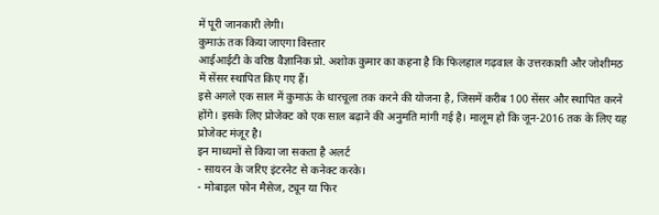में पूरी जानकारी लेगी।
कुमाऊं तक किया जाएगा विस्तार
आईआईटी के वरिष्ठ वैज्ञानिक प्रो. अशोक कुमार का कहना है कि फिलहाल गढ़वाल के उत्तरकाशी और जोशीमठ में सेंसर स्थापित किए गए हैं।
इसे अगले एक साल में कुमाऊं के धारचूला तक करने की योजना है, जिसमें करीब 100 सेंसर और स्थापित करने होंगे। इसके लिए प्रोजेक्ट को एक साल बढ़ाने की अनुमति मांगी गई है। मालूम हो कि जून-2016 तक के लिए यह प्रोजेक्ट मंजूर है।
इन माध्यमों से किया जा सकता है अलर्ट
- सायरन के जरिए इंटरनेट से कनेक्ट करके।
- मोबाइल फोन मैसेज, ट्यून या फिर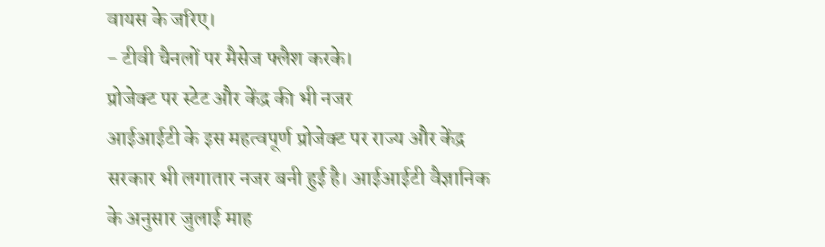वायस के जरिए।
- टीवी चैनलों पर मैसेज फ्लैश करके।
प्रोजेक्ट पर स्टेट और केंद्र की भी नजर
आईआईटी के इस महत्वपूर्ण प्रोजेक्ट पर राज्य और केंद्र सरकार भी लगातार नजर बनी हुई है। आईआईटी वैज्ञानिक के अनुसार जुलाई माह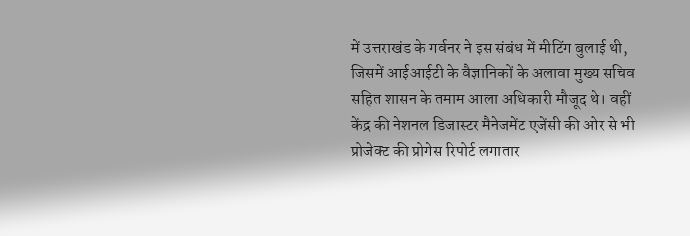में उत्तराखंड के गर्वनर ने इस संबंध में मीटिंग बुलाई थी, जिसमें आईआईटी के वैज्ञानिकों के अलावा मुख्य सचिव सहित शासन के तमाम आला अधिकारी मौजूद थे। वहीं केंद्र की नेशनल डिजास्टर मैनेजमेंट एजेंसी की ओर से भी प्रोजेक्ट की प्रोगेस रिपोर्ट लगातार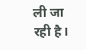ली जा रही है।